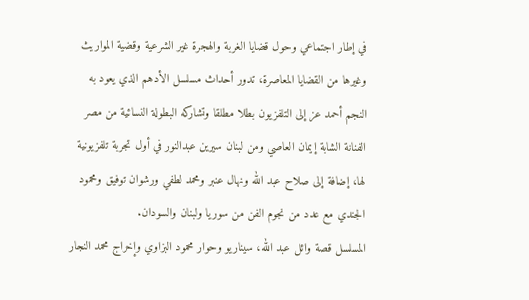في إطار اجتماعي وحول قضايا الغربة والهجرة غير الشرعية وقضية المواريث وغيرها من القضايا المعاصرة، تدور أحداث مسلسل الأدهم الذي يعود به النجم أحمد عز إلى التلفزيون بطلا مطلقا وتشاركه البطولة النسائية من مصر الفنانة الشابة إيمان العاصي ومن لبنان سيرين عبدالنور في أول تجربة تلفزيونية لها، إضافة إلى صلاح عبد الله ونهال عنبر ومحمد لطفي ورشوان توفيق ومحمود الجندي مع عدد من نجوم الفن من سوريا ولبنان والسودان.
المسلسل قصة وائل عبد الله، سيناريو وحوار محمود البزاوي وإخراج محمد النجار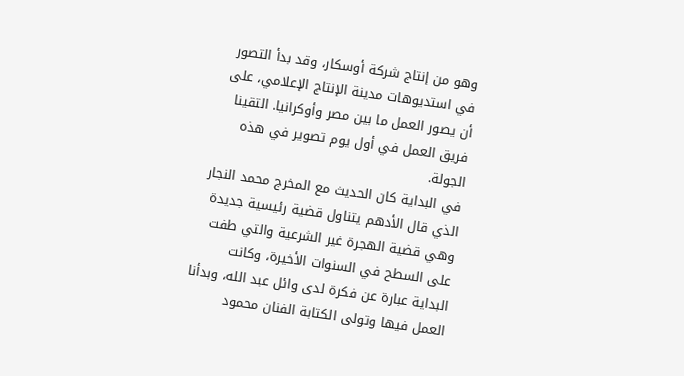وهو من إنتاج شركة أوسكار، وقد بدأ التصور في استديوهات مدينة الإنتاج الإعلامي، على أن يصور العمل ما بين مصر وأوكرانيا. التقينا فريق العمل في أول يوم تصوير في هذه الجولة.
في البداية كان الحديث مع المخرج محمد النجار الذي قال الأدهم يتناول قضية رئيسية جديدة وهي قضية الهجرة غير الشرعية والتي طفت على السطح في السنوات الأخيرة، وكانت البداية عبارة عن فكرة لدى وائل عبد الله، وبدأنا العمل فيها وتولى الكتابة الفنان محمود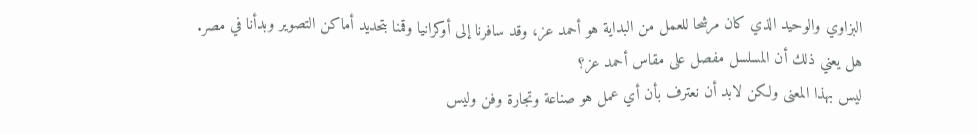البزاوي والوحيد الذي كان مرشحا للعمل من البداية هو أحمد عز، وقد سافرنا إلى أوكرانيا وقمنا بتحديد أماكن التصوير وبدأنا في مصر.
هل يعني ذلك أن المسلسل مفصل على مقاس أحمد عز؟
ليس بهذا المعنى ولكن لابد أن نعترف بأن أي عمل هو صناعة وتجارة وفن وليس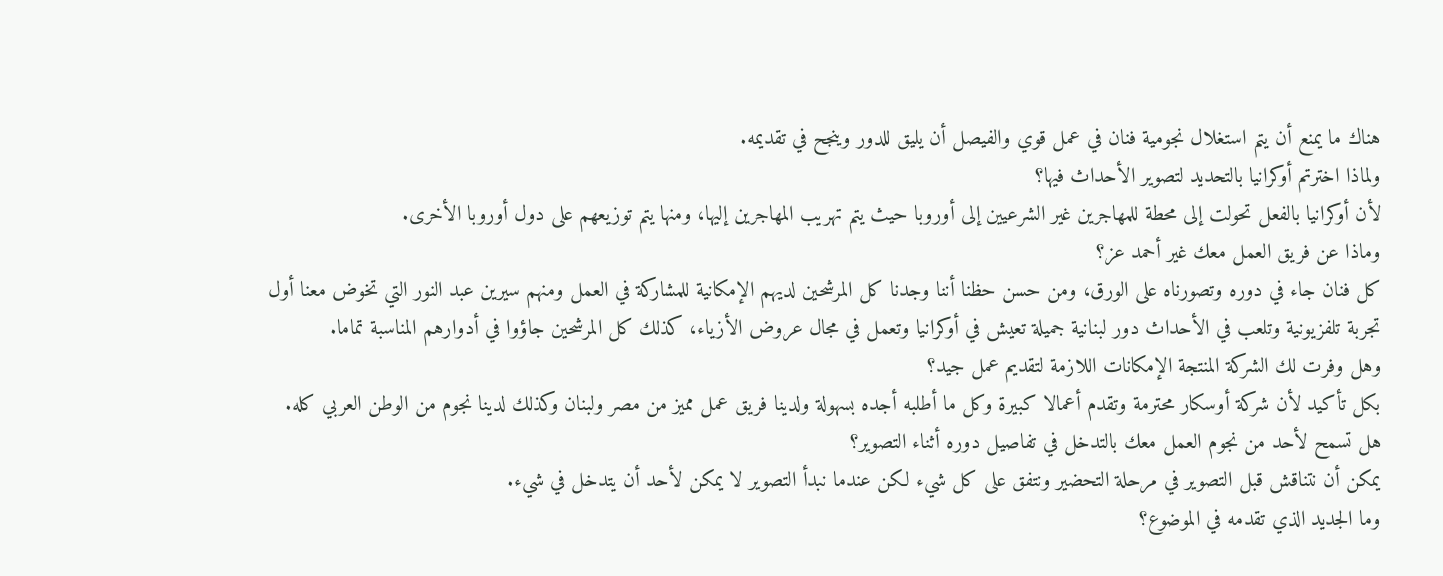هناك ما يمنع أن يتم استغلال نجومية فنان في عمل قوي والفيصل أن يليق للدور وينجح في تقديمه.
ولماذا اخترتم أوكرانيا بالتحديد لتصوير الأحداث فيها؟
لأن أوكرانيا بالفعل تحولت إلى محطة للمهاجرين غير الشرعيين إلى أوروبا حيث يتم تهريب المهاجرين إليها، ومنها يتم توزيعهم على دول أوروبا الأخرى.
وماذا عن فريق العمل معك غير أحمد عز؟
كل فنان جاء في دوره وتصورناه على الورق، ومن حسن حظنا أننا وجدنا كل المرشحين لديهم الإمكانية للمشاركة في العمل ومنهم سيرين عبد النور التي تخوض معنا أول تجربة تلفزيونية وتلعب في الأحداث دور لبنانية جميلة تعيش في أوكرانيا وتعمل في مجال عروض الأزياء، كذلك كل المرشحين جاؤوا في أدوارهم المناسبة تماما.
وهل وفرت لك الشركة المنتجة الإمكانات اللازمة لتقديم عمل جيد؟
بكل تأكيد لأن شركة أوسكار محترمة وتقدم أعمالا كبيرة وكل ما أطلبه أجده بسهولة ولدينا فريق عمل مميز من مصر ولبنان وكذلك لدينا نجوم من الوطن العربي كله.
هل تسمح لأحد من نجوم العمل معك بالتدخل في تفاصيل دوره أثناء التصوير؟
يمكن أن نتناقش قبل التصوير في مرحلة التحضير ونتفق على كل شيء لكن عندما نبدأ التصوير لا يمكن لأحد أن يتدخل في شيء.
وما الجديد الذي تقدمه في الموضوع؟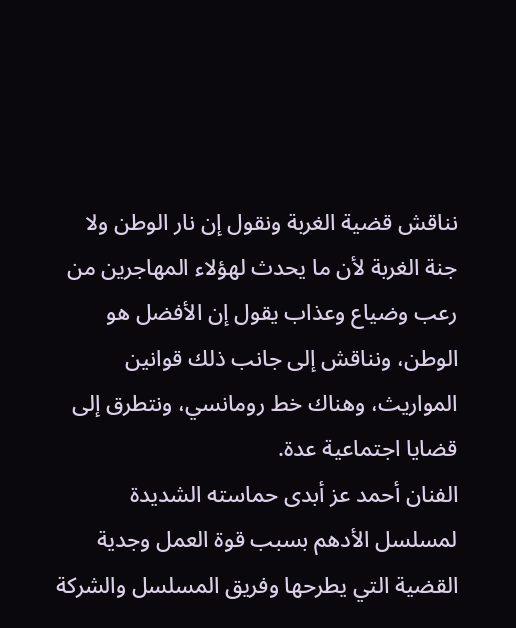نناقش قضية الغربة ونقول إن نار الوطن ولا جنة الغربة لأن ما يحدث لهؤلاء المهاجرين من رعب وضياع وعذاب يقول إن الأفضل هو الوطن، ونناقش إلى جانب ذلك قوانين المواريث، وهناك خط رومانسي، ونتطرق إلى قضايا اجتماعية عدة.
الفنان أحمد عز أبدى حماسته الشديدة لمسلسل الأدهم بسبب قوة العمل وجدية القضية التي يطرحها وفريق المسلسل والشركة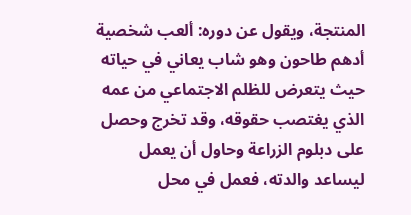المنتجة، ويقول عن دوره: ألعب شخصية أدهم طاحون وهو شاب يعاني في حياته حيث يتعرض للظلم الاجتماعي من عمه الذي يغتصب حقوقه، وقد تخرج وحصل على دبلوم الزراعة وحاول أن يعمل ليساعد والدته، فعمل في محل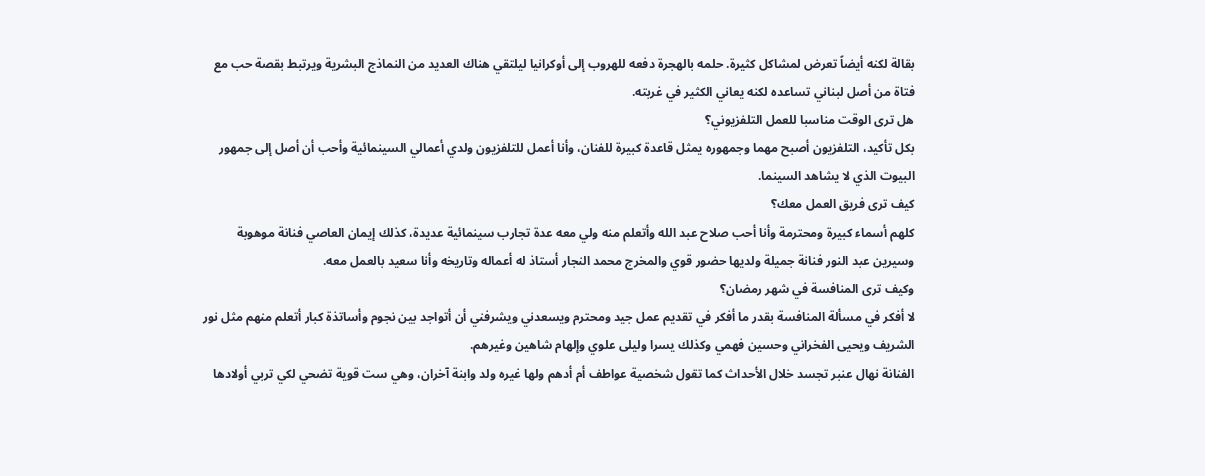بقالة لكنه أيضاً تعرض لمشاكل كثيرة. حلمه بالهجرة دفعه للهروب إلى أوكرانيا ليلتقي هناك العديد من النماذج البشرية ويرتبط بقصة حب مع فتاة من أصل لبناني تساعده لكنه يعاني الكثير في غربته.
هل ترى الوقت مناسبا للعمل التلفزيوني؟
بكل تأكيد، التلفزيون أصبح مهما وجمهوره يمثل قاعدة كبيرة للفنان، وأنا أعمل للتلفزيون ولدي أعمالي السينمائية وأحب أن أصل إلى جمهور البيوت الذي لا يشاهد السينما.
كيف ترى فريق العمل معك؟
كلهم أسماء كبيرة ومحترمة وأنا أحب صلاح عبد الله وأتعلم منه ولي معه عدة تجارب سينمائية عديدة، كذلك إيمان العاصي فنانة موهوبة وسيرين عبد النور فنانة جميلة ولديها حضور قوي والمخرج محمد النجار أستاذ له أعماله وتاريخه وأنا سعيد بالعمل معه.
وكيف ترى المنافسة في شهر رمضان؟
لا أفكر في مسألة المنافسة بقدر ما أفكر في تقديم عمل جيد ومحترم ويسعدني ويشرفني أن أتواجد بين نجوم وأساتذة كبار أتعلم منهم مثل نور الشريف ويحيى الفخراني وحسين فهمي وكذلك يسرا وليلى علوي وإلهام شاهين وغيرهم.
الفنانة نهال عنبر تجسد خلال الأحداث كما تقول شخصية عواطف أم أدهم ولها غيره ولد وابنة آخران، وهي ست قوية تضحي لكي تربي أولادها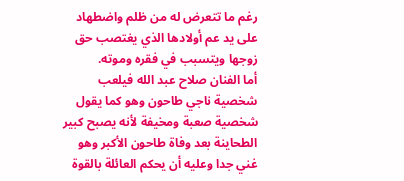رغم ما تتعرض له من ظلم واضطهاد على يد عم أولادها الذي يغتصب حق زوجها ويتسبب في فقره وموته.
أما الفنان صلاح عبد الله فيلعب شخصية ناجي طاحون وهو كما يقول شخصية صعبة ومخيفة لأنه يصبح كبير الطحاينة بعد وفاة طاحون الأكبر وهو غني جدا وعليه أن يحكم العائلة بالقوة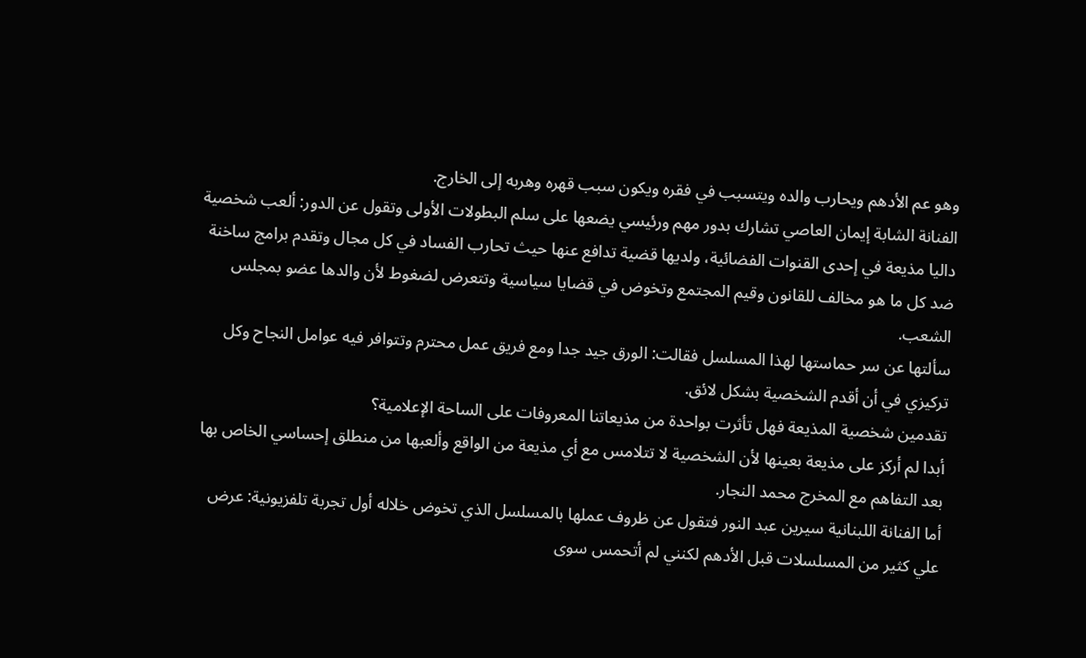وهو عم الأدهم ويحارب والده ويتسبب في فقره ويكون سبب قهره وهربه إلى الخارج.
الفنانة الشابة إيمان العاصي تشارك بدور مهم ورئيسي يضعها على سلم البطولات الأولى وتقول عن الدور: ألعب شخصية داليا مذيعة في إحدى القنوات الفضائية، ولديها قضية تدافع عنها حيث تحارب الفساد في كل مجال وتقدم برامج ساخنة ضد كل ما هو مخالف للقانون وقيم المجتمع وتخوض في قضايا سياسية وتتعرض لضغوط لأن والدها عضو بمجلس الشعب.
سألتها عن سر حماستها لهذا المسلسل فقالت: الورق جيد جدا ومع فريق عمل محترم وتتوافر فيه عوامل النجاح وكل تركيزي في أن أقدم الشخصية بشكل لائق.
تقدمين شخصية المذيعة فهل تأثرت بواحدة من مذيعاتنا المعروفات على الساحة الإعلامية؟
أبدا لم أركز على مذيعة بعينها لأن الشخصية لا تتلامس مع أي مذيعة من الواقع وألعبها من منطلق إحساسي الخاص بها بعد التفاهم مع المخرج محمد النجار.
أما الفنانة اللبنانية سيرين عبد النور فتقول عن ظروف عملها بالمسلسل الذي تخوض خلاله أول تجربة تلفزيونية: عرض علي كثير من المسلسلات قبل الأدهم لكنني لم أتحمس سوى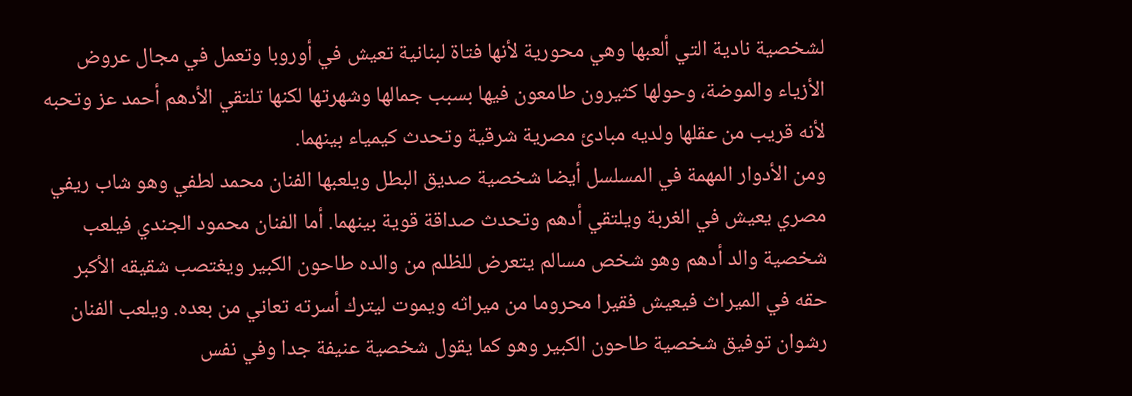لشخصية نادية التي ألعبها وهي محورية لأنها فتاة لبنانية تعيش في أوروبا وتعمل في مجال عروض الأزياء والموضة، وحولها كثيرون طامعون فيها بسبب جمالها وشهرتها لكنها تلتقي الأدهم أحمد عز وتحبه لأنه قريب من عقلها ولديه مبادئ مصرية شرقية وتحدث كيمياء بينهما.
ومن الأدوار المهمة في المسلسل أيضا شخصية صديق البطل ويلعبها الفنان محمد لطفي وهو شاب ريفي مصري يعيش في الغربة ويلتقي أدهم وتحدث صداقة قوية بينهما. أما الفنان محمود الجندي فيلعب شخصية والد أدهم وهو شخص مسالم يتعرض للظلم من والده طاحون الكبير ويغتصب شقيقه الأكبر حقه في الميراث فيعيش فقيرا محروما من ميراثه ويموت ليترك أسرته تعاني من بعده. ويلعب الفنان رشوان توفيق شخصية طاحون الكبير وهو كما يقول شخصية عنيفة جدا وفي نفس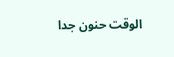الوقت حنون جدا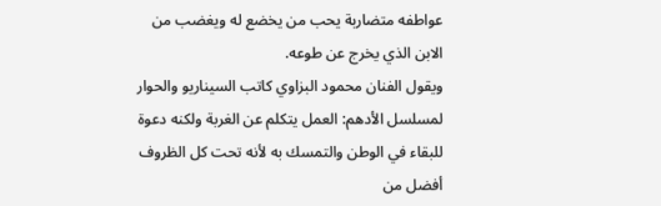عواطفه متضاربة يحب من يخضع له ويغضب من الابن الذي يخرج عن طوعه.
ويقول الفنان محمود البزاوي كاتب السيناريو والحوار لمسلسل الأدهم: العمل يتكلم عن الغربة ولكنه دعوة للبقاء في الوطن والتمسك به لأنه تحت كل الظروف أفضل من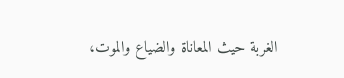الغربة حيث المعاناة والضياع والموت،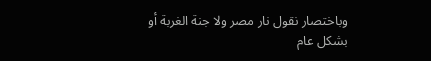وباختصار نقول نار مصر ولا جنة الغربة أو بشكل عام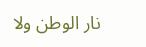نار الوطن ولا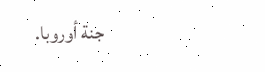جنة أوروبا.